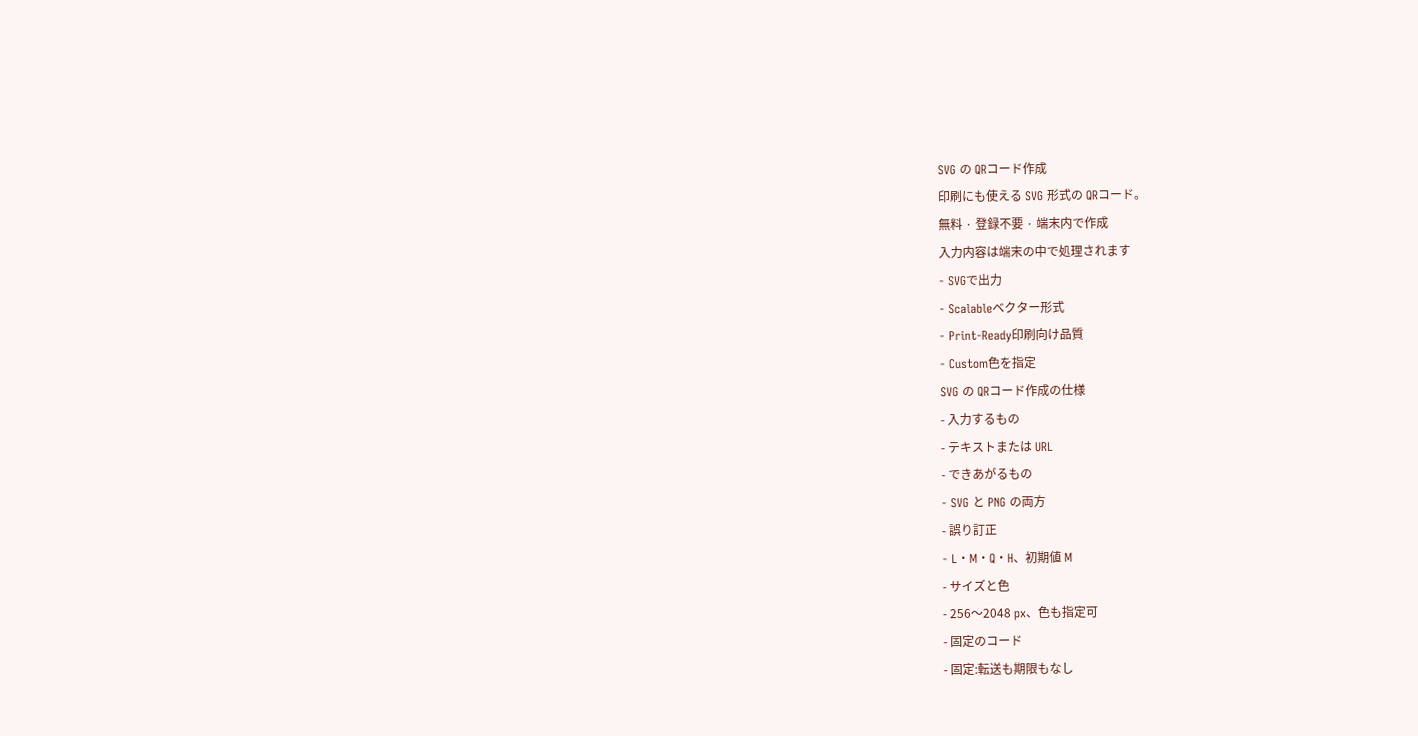SVG の QRコード作成
印刷にも使える SVG 形式の QRコード。
無料 · 登録不要 · 端末内で作成
入力内容は端末の中で処理されます
- SVGで出力
- Scalableベクター形式
- Print-Ready印刷向け品質
- Custom色を指定
SVG の QRコード作成の仕様
- 入力するもの
- テキストまたは URL
- できあがるもの
- SVG と PNG の両方
- 誤り訂正
- L・M・Q・H、初期値 M
- サイズと色
- 256〜2048 px、色も指定可
- 固定のコード
- 固定:転送も期限もなし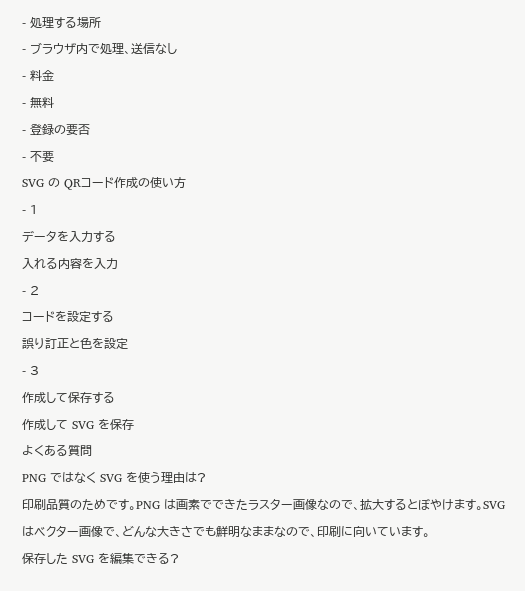- 処理する場所
- ブラウザ内で処理、送信なし
- 料金
- 無料
- 登録の要否
- 不要
SVG の QRコード作成の使い方
- 1
データを入力する
入れる内容を入力
- 2
コードを設定する
誤り訂正と色を設定
- 3
作成して保存する
作成して SVG を保存
よくある質問
PNG ではなく SVG を使う理由は?
印刷品質のためです。PNG は画素でできたラスター画像なので、拡大するとぼやけます。SVG はベクター画像で、どんな大きさでも鮮明なままなので、印刷に向いています。
保存した SVG を編集できる?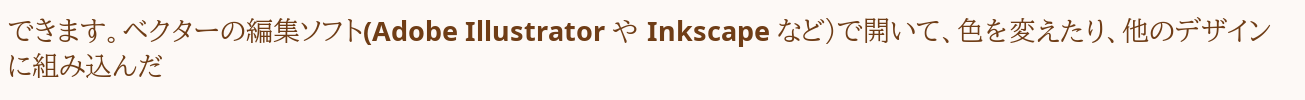できます。ベクターの編集ソフト(Adobe Illustrator や Inkscape など)で開いて、色を変えたり、他のデザインに組み込んだ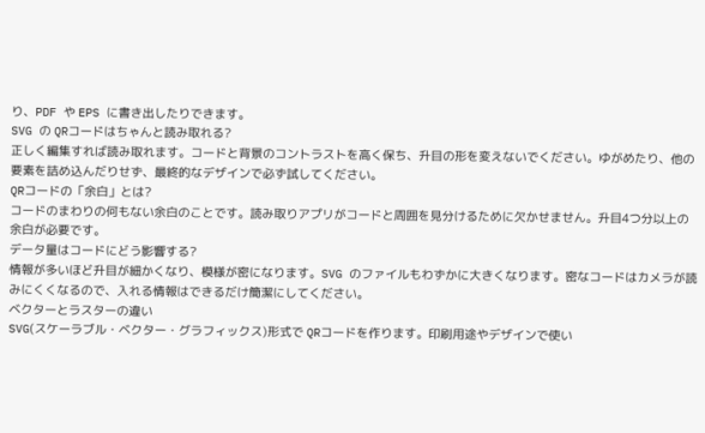り、PDF や EPS に書き出したりできます。
SVG の QRコードはちゃんと読み取れる?
正しく編集すれば読み取れます。コードと背景のコントラストを高く保ち、升目の形を変えないでください。ゆがめたり、他の要素を詰め込んだりせず、最終的なデザインで必ず試してください。
QRコードの「余白」とは?
コードのまわりの何もない余白のことです。読み取りアプリがコードと周囲を見分けるために欠かせません。升目4つ分以上の余白が必要です。
データ量はコードにどう影響する?
情報が多いほど升目が細かくなり、模様が密になります。SVG のファイルもわずかに大きくなります。密なコードはカメラが読みにくくなるので、入れる情報はできるだけ簡潔にしてください。
ベクターとラスターの違い
SVG(スケーラブル・ベクター・グラフィックス)形式で QRコードを作ります。印刷用途やデザインで使い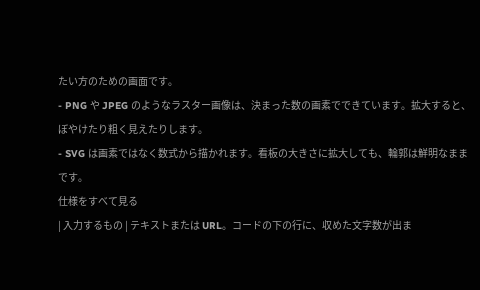たい方のための画面です。
- PNG や JPEG のようなラスター画像は、決まった数の画素でできています。拡大すると、ぼやけたり粗く見えたりします。
- SVG は画素ではなく数式から描かれます。看板の大きさに拡大しても、輪郭は鮮明なままです。
仕様をすべて見る
| 入力するもの | テキストまたは URL。コードの下の行に、収めた文字数が出ま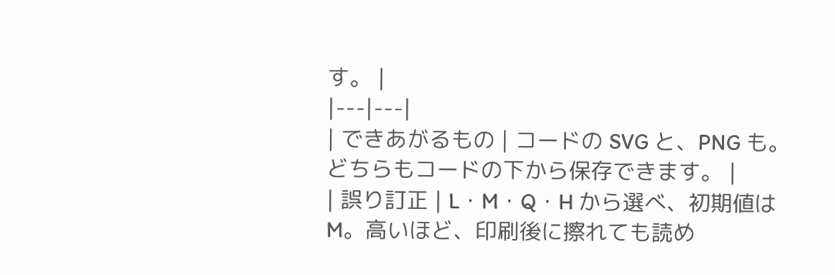す。 |
|---|---|
| できあがるもの | コードの SVG と、PNG も。どちらもコードの下から保存できます。 |
| 誤り訂正 | L・M・Q・H から選べ、初期値は M。高いほど、印刷後に擦れても読め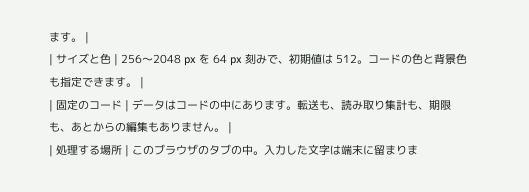ます。 |
| サイズと色 | 256〜2048 px を 64 px 刻みで、初期値は 512。コードの色と背景色も指定できます。 |
| 固定のコード | データはコードの中にあります。転送も、読み取り集計も、期限も、あとからの編集もありません。 |
| 処理する場所 | このブラウザのタブの中。入力した文字は端末に留まりま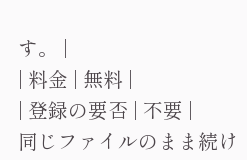す。 |
| 料金 | 無料 |
| 登録の要否 | 不要 |
同じファイルのまま続け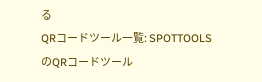る
QRコードツール一覧: SPOTTOOLSのQRコードツール